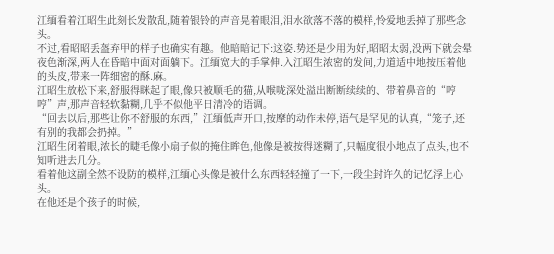江缅看着江昭生此刻长发散乱,随着银铃的声音晃着眼泪,泪水欲落不落的模样,怜爱地丢掉了那些念头。
不过,看昭昭丢盔弃甲的样子也确实有趣。他暗暗记下:这姿.势还是少用为好,昭昭太弱,没两下就会晕
夜色渐深,两人在昏暗中面对面躺下。江缅宽大的手掌伸.入江昭生浓密的发间,力道适中地按压着他的头皮,带来一阵细密的酥.麻。
江昭生放松下来,舒服得眯起了眼,像只被顺毛的猫,从喉咙深处溢出断断续续的、带着鼻音的“哼哼”声,那声音轻软黏糊,几乎不似他平日清冷的语调。
“回去以后,那些让你不舒服的东西,”江缅低声开口,按摩的动作未停,语气是罕见的认真,“笼子,还有别的我都会扔掉。”
江昭生闭着眼,浓长的睫毛像小扇子似的掩住眸色,他像是被按得迷糊了,只幅度很小地点了点头,也不知听进去几分。
看着他这副全然不设防的模样,江缅心头像是被什么东西轻轻撞了一下,一段尘封许久的记忆浮上心头。
在他还是个孩子的时候,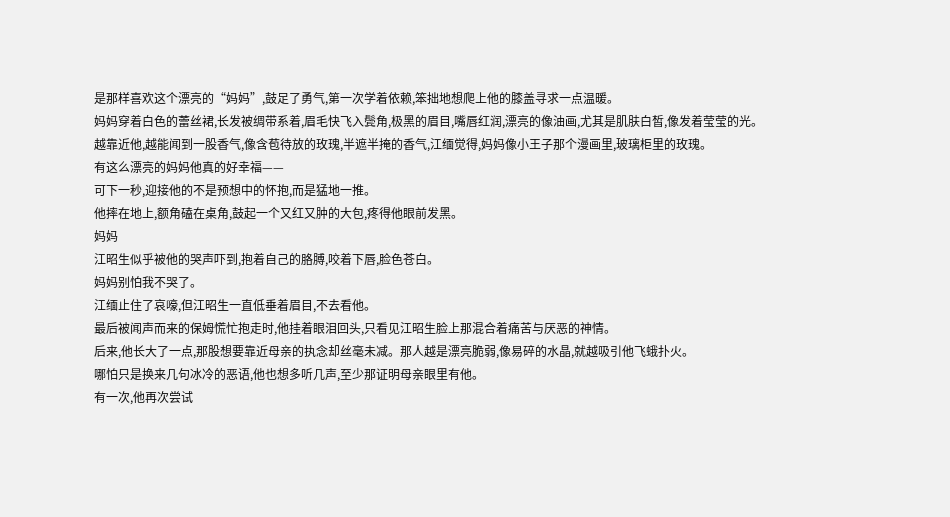是那样喜欢这个漂亮的“妈妈”,鼓足了勇气,第一次学着依赖,笨拙地想爬上他的膝盖寻求一点温暖。
妈妈穿着白色的蕾丝裙,长发被绸带系着,眉毛快飞入鬓角,极黑的眉目,嘴唇红润,漂亮的像油画,尤其是肌肤白皙,像发着莹莹的光。
越靠近他,越能闻到一股香气,像含苞待放的玫瑰,半遮半掩的香气,江缅觉得,妈妈像小王子那个漫画里,玻璃柜里的玫瑰。
有这么漂亮的妈妈他真的好幸福——
可下一秒,迎接他的不是预想中的怀抱,而是猛地一推。
他摔在地上,额角磕在桌角,鼓起一个又红又肿的大包,疼得他眼前发黑。
妈妈
江昭生似乎被他的哭声吓到,抱着自己的胳膊,咬着下唇,脸色苍白。
妈妈别怕我不哭了。
江缅止住了哀嚎,但江昭生一直低垂着眉目,不去看他。
最后被闻声而来的保姆慌忙抱走时,他挂着眼泪回头,只看见江昭生脸上那混合着痛苦与厌恶的神情。
后来,他长大了一点,那股想要靠近母亲的执念却丝毫未减。那人越是漂亮脆弱,像易碎的水晶,就越吸引他飞蛾扑火。
哪怕只是换来几句冰冷的恶语,他也想多听几声,至少那证明母亲眼里有他。
有一次,他再次尝试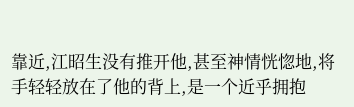靠近,江昭生没有推开他,甚至神情恍惚地,将手轻轻放在了他的背上,是一个近乎拥抱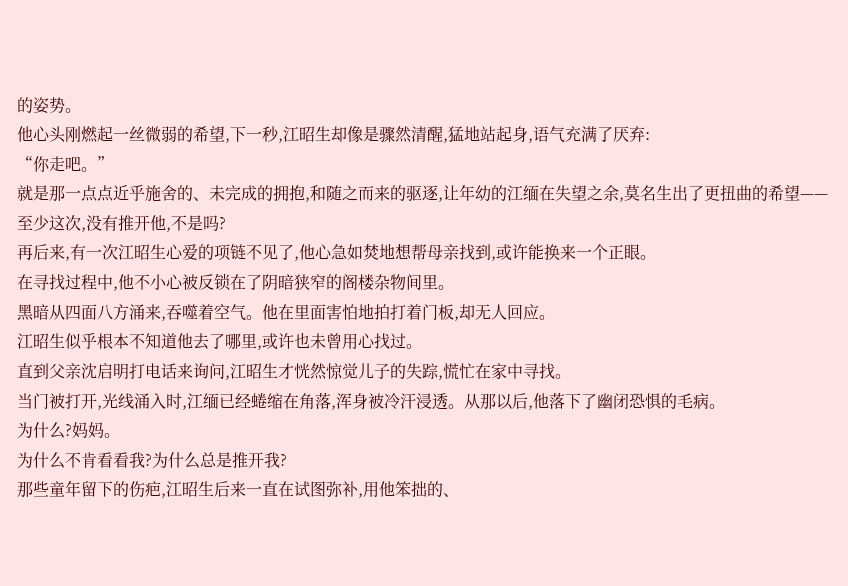的姿势。
他心头刚燃起一丝微弱的希望,下一秒,江昭生却像是骤然清醒,猛地站起身,语气充满了厌弃:
“你走吧。”
就是那一点点近乎施舍的、未完成的拥抱,和随之而来的驱逐,让年幼的江缅在失望之余,莫名生出了更扭曲的希望——至少这次,没有推开他,不是吗?
再后来,有一次江昭生心爱的项链不见了,他心急如焚地想帮母亲找到,或许能换来一个正眼。
在寻找过程中,他不小心被反锁在了阴暗狭窄的阁楼杂物间里。
黑暗从四面八方涌来,吞噬着空气。他在里面害怕地拍打着门板,却无人回应。
江昭生似乎根本不知道他去了哪里,或许也未曾用心找过。
直到父亲沈启明打电话来询问,江昭生才恍然惊觉儿子的失踪,慌忙在家中寻找。
当门被打开,光线涌入时,江缅已经蜷缩在角落,浑身被冷汗浸透。从那以后,他落下了幽闭恐惧的毛病。
为什么?妈妈。
为什么不肯看看我?为什么总是推开我?
那些童年留下的伤疤,江昭生后来一直在试图弥补,用他笨拙的、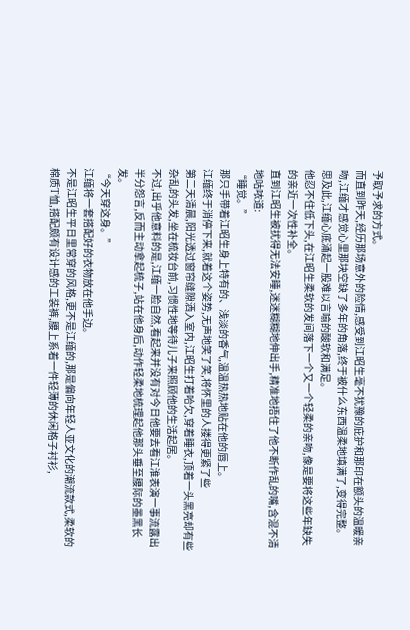予取予求的方式。
而直到昨天,经历那场意外的险情,感受到江昭生毫不犹豫的庇护和那印在额头的温暖亲吻,江缅才感觉心里那块空缺了多年的角落,终于被什么东西温柔地填满了,变得完整。
思及此,江缅心底涌起一股难以言喻的酸软和满足。
他忍不住低下头,在江昭生柔软的发间落下一个又一个轻柔的亲吻,像是要将这些年缺失的亲近一次性补全。
直到江昭生被扰得无法安睡,迷迷糊糊地伸出手,精准地捂住了他不断作乱的嘴,含混不清地咕哝道:
“睡觉。”
那只手带着江昭生身上特有的、浅淡的香气,温温热热地贴在他的唇上。
江缅终于消停下来,就着这个姿势,无声地笑了笑,将怀里的人搂得更紧了些
第二天清晨,阳光透过窗帘缝隙洒入室内,江昭生打着哈欠,穿着睡衣,顶着一头黑亮却有些杂乱的头发,坐在梳妆台前,习惯性地等待儿子来照顾他的生活起居。
不过,出乎他意料的是,江缅一脸自然,看起来并没有对今日他要去看江淮表演一事流露出半分怨言,反而主动拿起梳子,站在他身后,动作轻柔地梳理起他那头垂至腰际的墨黑长发。
“今天穿这身。”
江缅将一套搭配好的衣物放在他手边。
不是江昭生平日里常穿的风格,更不是江缅的,那是偏向年轻人亚文化的潮流款式,柔软的棉质T恤,搭配颇有设计感的工装裤,腰上系着一件轻薄的休闲格子衬衫,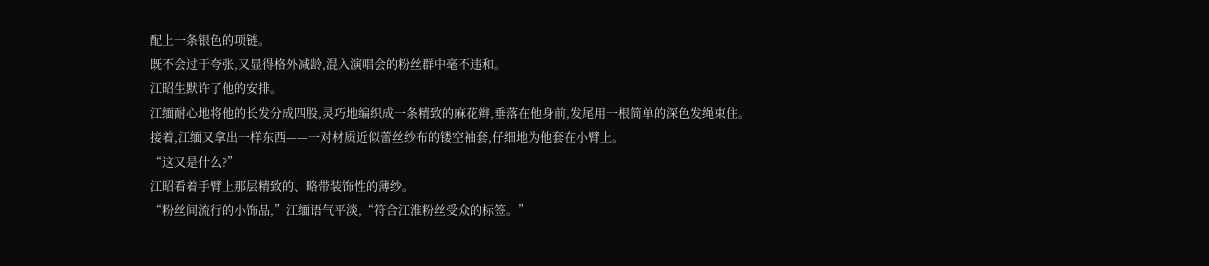配上一条银色的项链。
既不会过于夸张,又显得格外减龄,混入演唱会的粉丝群中毫不违和。
江昭生默许了他的安排。
江缅耐心地将他的长发分成四股,灵巧地编织成一条精致的麻花辫,垂落在他身前,发尾用一根简单的深色发绳束住。
接着,江缅又拿出一样东西——一对材质近似蕾丝纱布的镂空袖套,仔细地为他套在小臂上。
“这又是什么?”
江昭看着手臂上那层精致的、略带装饰性的薄纱。
“粉丝间流行的小饰品,”江缅语气平淡,“符合江淮粉丝受众的标签。”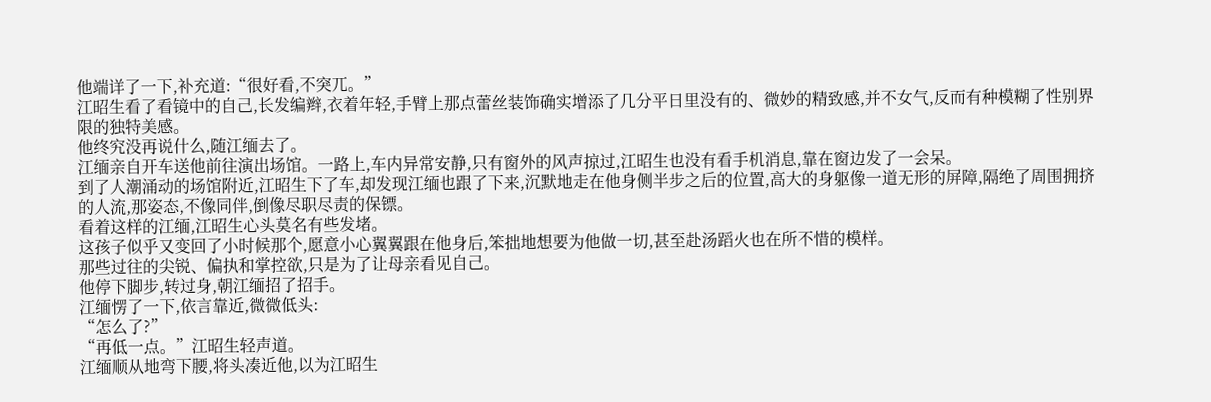他端详了一下,补充道:“很好看,不突兀。”
江昭生看了看镜中的自己,长发编辫,衣着年轻,手臂上那点蕾丝装饰确实增添了几分平日里没有的、微妙的精致感,并不女气,反而有种模糊了性别界限的独特美感。
他终究没再说什么,随江缅去了。
江缅亲自开车送他前往演出场馆。一路上,车内异常安静,只有窗外的风声掠过,江昭生也没有看手机消息,靠在窗边发了一会呆。
到了人潮涌动的场馆附近,江昭生下了车,却发现江缅也跟了下来,沉默地走在他身侧半步之后的位置,高大的身躯像一道无形的屏障,隔绝了周围拥挤的人流,那姿态,不像同伴,倒像尽职尽责的保镖。
看着这样的江缅,江昭生心头莫名有些发堵。
这孩子似乎又变回了小时候那个,愿意小心翼翼跟在他身后,笨拙地想要为他做一切,甚至赴汤蹈火也在所不惜的模样。
那些过往的尖锐、偏执和掌控欲,只是为了让母亲看见自己。
他停下脚步,转过身,朝江缅招了招手。
江缅愣了一下,依言靠近,微微低头:
“怎么了?”
“再低一点。”江昭生轻声道。
江缅顺从地弯下腰,将头凑近他,以为江昭生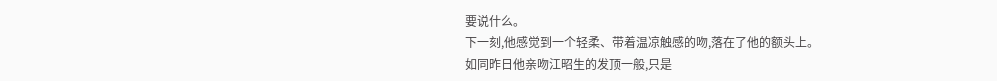要说什么。
下一刻,他感觉到一个轻柔、带着温凉触感的吻,落在了他的额头上。
如同昨日他亲吻江昭生的发顶一般,只是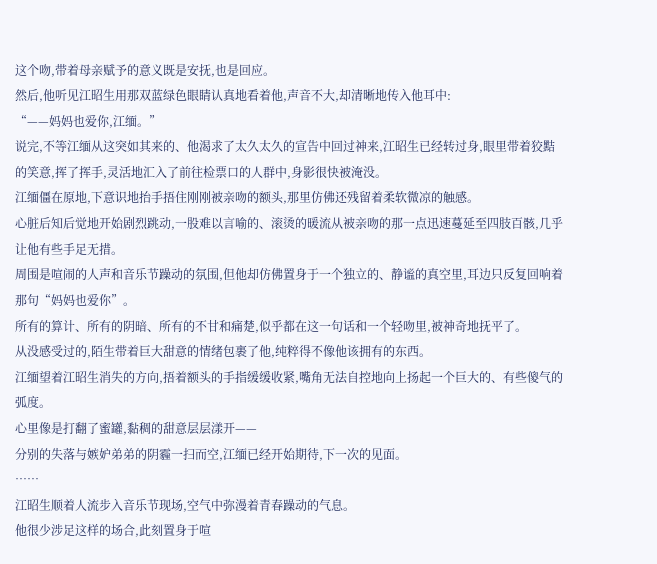这个吻,带着母亲赋予的意义既是安抚,也是回应。
然后,他听见江昭生用那双蓝绿色眼睛认真地看着他,声音不大,却清晰地传入他耳中:
“——妈妈也爱你,江缅。”
说完,不等江缅从这突如其来的、他渴求了太久太久的宣告中回过神来,江昭生已经转过身,眼里带着狡黠的笑意,挥了挥手,灵活地汇入了前往检票口的人群中,身影很快被淹没。
江缅僵在原地,下意识地抬手捂住刚刚被亲吻的额头,那里仿佛还残留着柔软微凉的触感。
心脏后知后觉地开始剧烈跳动,一股难以言喻的、滚烫的暖流从被亲吻的那一点迅速蔓延至四肢百骸,几乎让他有些手足无措。
周围是喧闹的人声和音乐节躁动的氛围,但他却仿佛置身于一个独立的、静谧的真空里,耳边只反复回响着那句“妈妈也爱你”。
所有的算计、所有的阴暗、所有的不甘和痛楚,似乎都在这一句话和一个轻吻里,被神奇地抚平了。
从没感受过的,陌生带着巨大甜意的情绪包裹了他,纯粹得不像他该拥有的东西。
江缅望着江昭生消失的方向,捂着额头的手指缓缓收紧,嘴角无法自控地向上扬起一个巨大的、有些傻气的弧度。
心里像是打翻了蜜罐,黏稠的甜意层层漾开——
分别的失落与嫉妒弟弟的阴霾一扫而空,江缅已经开始期待,下一次的见面。
……
江昭生顺着人流步入音乐节现场,空气中弥漫着青春躁动的气息。
他很少涉足这样的场合,此刻置身于喧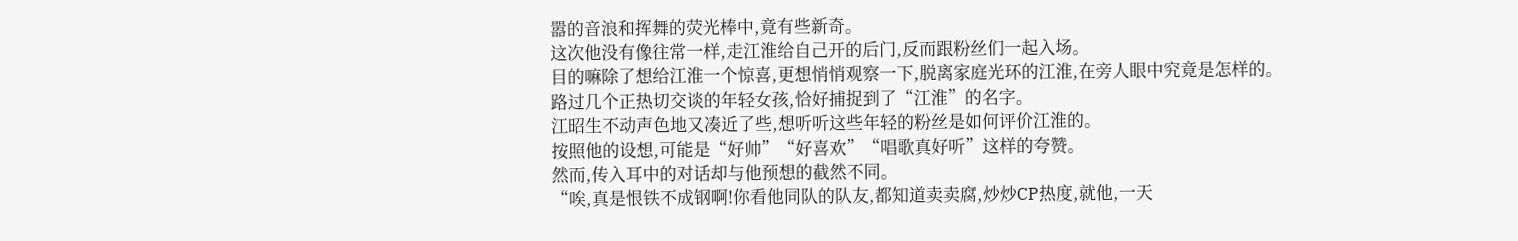嚣的音浪和挥舞的荧光棒中,竟有些新奇。
这次他没有像往常一样,走江淮给自己开的后门,反而跟粉丝们一起入场。
目的嘛除了想给江淮一个惊喜,更想悄悄观察一下,脱离家庭光环的江淮,在旁人眼中究竟是怎样的。
路过几个正热切交谈的年轻女孩,恰好捕捉到了“江淮”的名字。
江昭生不动声色地又凑近了些,想听听这些年轻的粉丝是如何评价江淮的。
按照他的设想,可能是“好帅”“好喜欢”“唱歌真好听”这样的夸赞。
然而,传入耳中的对话却与他预想的截然不同。
“唉,真是恨铁不成钢啊!你看他同队的队友,都知道卖卖腐,炒炒CP热度,就他,一天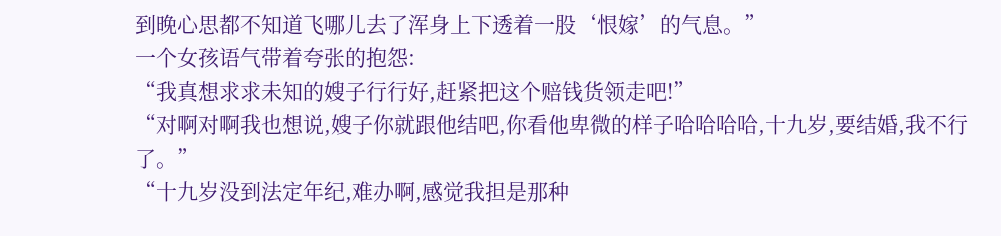到晚心思都不知道飞哪儿去了浑身上下透着一股‘恨嫁’的气息。”
一个女孩语气带着夸张的抱怨:
“我真想求求未知的嫂子行行好,赶紧把这个赔钱货领走吧!”
“对啊对啊我也想说,嫂子你就跟他结吧,你看他卑微的样子哈哈哈哈,十九岁,要结婚,我不行了。”
“十九岁没到法定年纪,难办啊,感觉我担是那种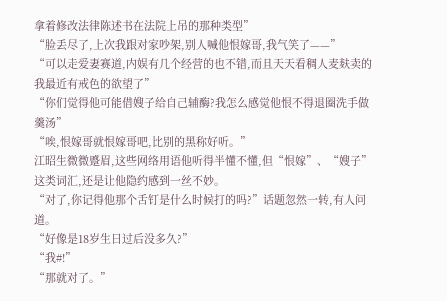拿着修改法律陈述书在法院上吊的那种类型”
“脸丢尽了,上次我跟对家吵架,别人喊他恨嫁哥,我气笑了——”
“可以走爱妻赛道,内娱有几个经营的也不错,而且天天看稠人麦麸卖的我最近有戒色的欲望了”
“你们觉得他可能借嫂子给自己辅酶?我怎么感觉他恨不得退圈洗手做羹汤”
“唉,恨嫁哥就恨嫁哥吧,比别的黑称好听。”
江昭生微微蹙眉,这些网络用语他听得半懂不懂,但“恨嫁”、“嫂子”这类词汇,还是让他隐约感到一丝不妙。
“对了,你记得他那个舌钉是什么时候打的吗?”话题忽然一转,有人问道。
“好像是18岁生日过后没多久?”
“我#!”
“那就对了。”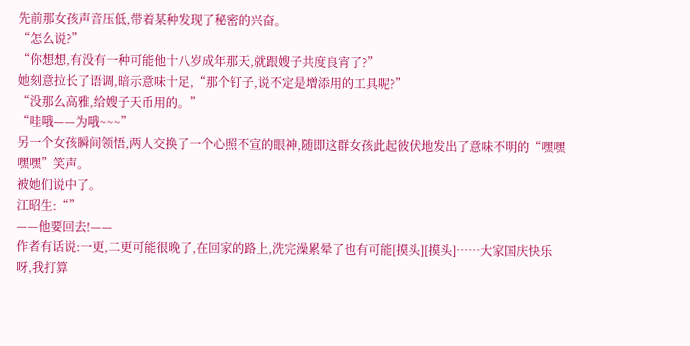先前那女孩声音压低,带着某种发现了秘密的兴奋。
“怎么说?”
“你想想,有没有一种可能他十八岁成年那天,就跟嫂子共度良宵了?”
她刻意拉长了语调,暗示意味十足,“那个钉子,说不定是增添用的工具呢?”
“没那么高雅,给嫂子天币用的。”
“哇哦——为哦~~~”
另一个女孩瞬间领悟,两人交换了一个心照不宣的眼神,随即这群女孩此起彼伏地发出了意味不明的“嘿嘿嘿嘿”笑声。
被她们说中了。
江昭生:“”
——他要回去!——
作者有话说:一更,二更可能很晚了,在回家的路上,洗完澡累晕了也有可能[摸头][摸头]……大家国庆快乐呀,我打算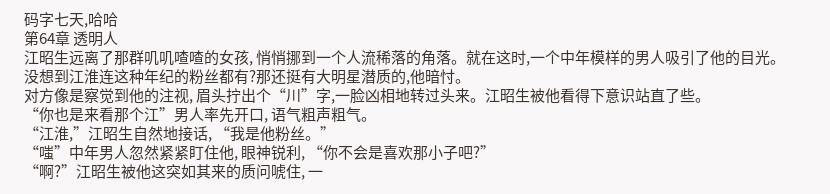码字七天,哈哈
第64章 透明人
江昭生远离了那群叽叽喳喳的女孩, 悄悄挪到一个人流稀落的角落。就在这时,一个中年模样的男人吸引了他的目光。
没想到江淮连这种年纪的粉丝都有?那还挺有大明星潜质的,他暗忖。
对方像是察觉到他的注视, 眉头拧出个“川”字,一脸凶相地转过头来。江昭生被他看得下意识站直了些。
“你也是来看那个江”男人率先开口, 语气粗声粗气。
“江淮,”江昭生自然地接话, “我是他粉丝。”
“嗤”中年男人忽然紧紧盯住他, 眼神锐利, “你不会是喜欢那小子吧?”
“啊?”江昭生被他这突如其来的质问唬住, 一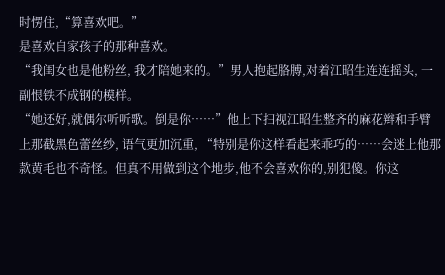时愣住,“算喜欢吧。”
是喜欢自家孩子的那种喜欢。
“我闺女也是他粉丝, 我才陪她来的。”男人抱起胳膊,对着江昭生连连摇头, 一副恨铁不成钢的模样。
“她还好,就偶尔听听歌。倒是你……”他上下扫视江昭生整齐的麻花辫和手臂上那截黑色蕾丝纱, 语气更加沉重, “特别是你这样看起来乖巧的……会迷上他那款黄毛也不奇怪。但真不用做到这个地步,他不会喜欢你的,别犯傻。你这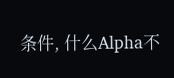条件, 什么Alpha不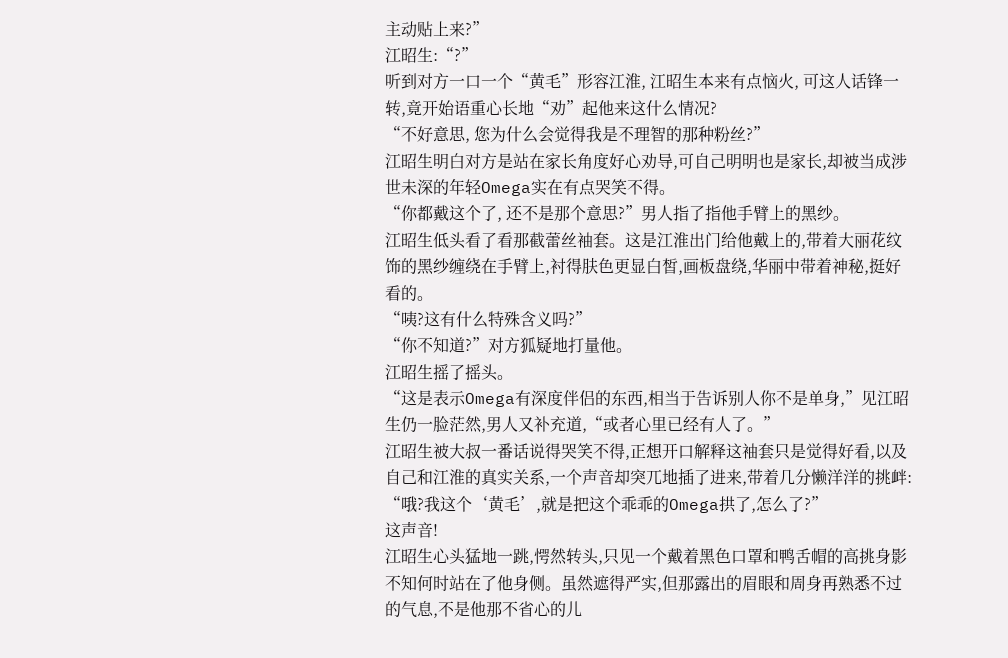主动贴上来?”
江昭生:“?”
听到对方一口一个“黄毛”形容江淮, 江昭生本来有点恼火, 可这人话锋一转,竟开始语重心长地“劝”起他来这什么情况?
“不好意思, 您为什么会觉得我是不理智的那种粉丝?”
江昭生明白对方是站在家长角度好心劝导,可自己明明也是家长,却被当成涉世未深的年轻Omega实在有点哭笑不得。
“你都戴这个了, 还不是那个意思?”男人指了指他手臂上的黑纱。
江昭生低头看了看那截蕾丝袖套。这是江淮出门给他戴上的,带着大丽花纹饰的黑纱缠绕在手臂上,衬得肤色更显白皙,画板盘绕,华丽中带着神秘,挺好看的。
“咦?这有什么特殊含义吗?”
“你不知道?”对方狐疑地打量他。
江昭生摇了摇头。
“这是表示Omega有深度伴侣的东西,相当于告诉别人你不是单身,”见江昭生仍一脸茫然,男人又补充道,“或者心里已经有人了。”
江昭生被大叔一番话说得哭笑不得,正想开口解释这袖套只是觉得好看,以及自己和江淮的真实关系,一个声音却突兀地插了进来,带着几分懒洋洋的挑衅:
“哦?我这个‘黄毛’,就是把这个乖乖的Omega拱了,怎么了?”
这声音!
江昭生心头猛地一跳,愕然转头,只见一个戴着黑色口罩和鸭舌帽的高挑身影不知何时站在了他身侧。虽然遮得严实,但那露出的眉眼和周身再熟悉不过的气息,不是他那不省心的儿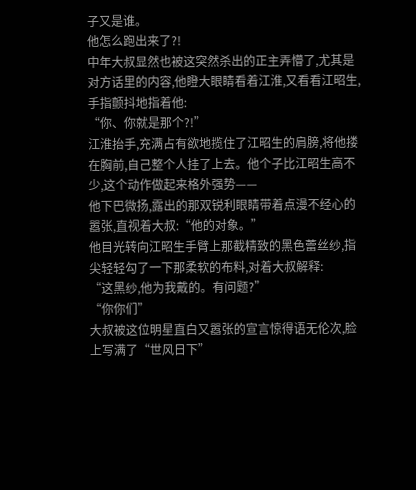子又是谁。
他怎么跑出来了?!
中年大叔显然也被这突然杀出的正主弄懵了,尤其是对方话里的内容,他瞪大眼睛看着江淮,又看看江昭生,手指颤抖地指着他:
“你、你就是那个?!”
江淮抬手,充满占有欲地揽住了江昭生的肩膀,将他搂在胸前,自己整个人挂了上去。他个子比江昭生高不少,这个动作做起来格外强势——
他下巴微扬,露出的那双锐利眼睛带着点漫不经心的嚣张,直视着大叔:“他的对象。”
他目光转向江昭生手臂上那截精致的黑色蕾丝纱,指尖轻轻勾了一下那柔软的布料,对着大叔解释:
“这黑纱,他为我戴的。有问题?”
“你你们”
大叔被这位明星直白又嚣张的宣言惊得语无伦次,脸上写满了“世风日下”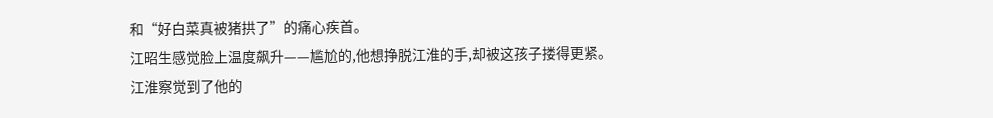和“好白菜真被猪拱了”的痛心疾首。
江昭生感觉脸上温度飙升——尴尬的,他想挣脱江淮的手,却被这孩子搂得更紧。
江淮察觉到了他的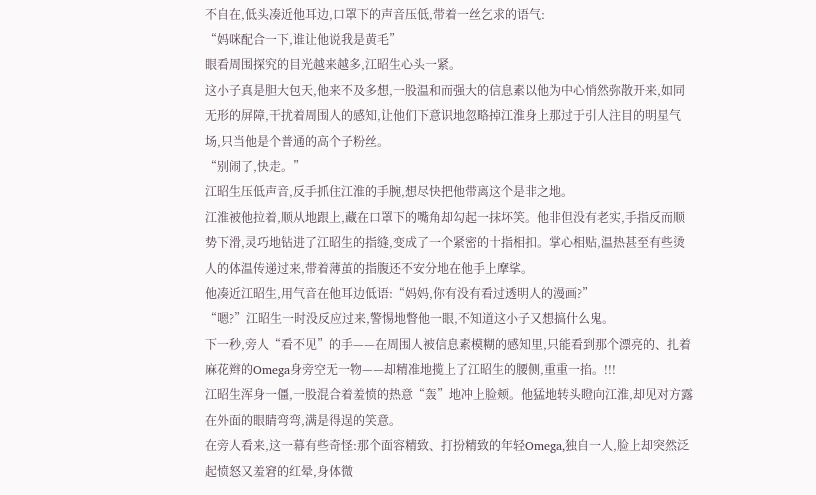不自在,低头凑近他耳边,口罩下的声音压低,带着一丝乞求的语气:
“妈咪配合一下,谁让他说我是黄毛”
眼看周围探究的目光越来越多,江昭生心头一紧。
这小子真是胆大包天,他来不及多想,一股温和而强大的信息素以他为中心悄然弥散开来,如同无形的屏障,干扰着周围人的感知,让他们下意识地忽略掉江淮身上那过于引人注目的明星气场,只当他是个普通的高个子粉丝。
“别闹了,快走。”
江昭生压低声音,反手抓住江淮的手腕,想尽快把他带离这个是非之地。
江淮被他拉着,顺从地跟上,藏在口罩下的嘴角却勾起一抹坏笑。他非但没有老实,手指反而顺势下滑,灵巧地钻进了江昭生的指缝,变成了一个紧密的十指相扣。掌心相贴,温热甚至有些烫人的体温传递过来,带着薄茧的指腹还不安分地在他手上摩挲。
他凑近江昭生,用气音在他耳边低语:“妈妈,你有没有看过透明人的漫画?”
“嗯?”江昭生一时没反应过来,警惕地瞥他一眼,不知道这小子又想搞什么鬼。
下一秒,旁人“看不见”的手——在周围人被信息素模糊的感知里,只能看到那个漂亮的、扎着麻花辫的Omega身旁空无一物——却精准地揽上了江昭生的腰侧,重重一掐。!!!
江昭生浑身一僵,一股混合着羞愤的热意“轰”地冲上脸颊。他猛地转头瞪向江淮,却见对方露在外面的眼睛弯弯,满是得逞的笑意。
在旁人看来,这一幕有些奇怪:那个面容精致、打扮精致的年轻Omega,独自一人,脸上却突然泛起愤怒又羞窘的红晕,身体微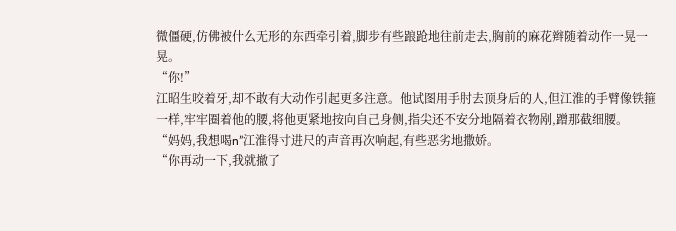微僵硬,仿佛被什么无形的东西牵引着,脚步有些踉跄地往前走去,胸前的麻花辫随着动作一晃一晃。
“你!”
江昭生咬着牙,却不敢有大动作引起更多注意。他试图用手肘去顶身后的人,但江淮的手臂像铁箍一样,牢牢圈着他的腰,将他更紧地按向自己身侧,指尖还不安分地隔着衣物剐,蹭那截细腰。
“妈妈,我想喝n”江淮得寸进尺的声音再次响起,有些恶劣地撒娇。
“你再动一下,我就撤了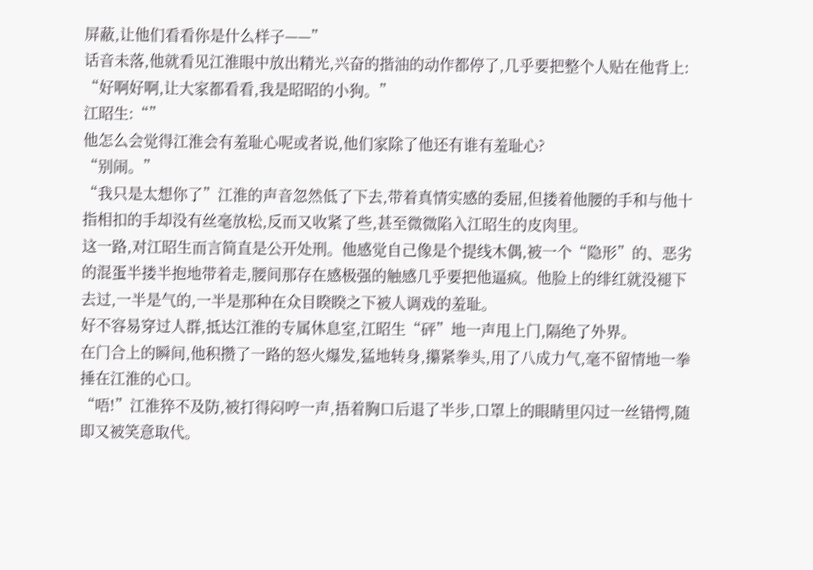屏蔽,让他们看看你是什么样子——”
话音未落,他就看见江淮眼中放出精光,兴奋的揩油的动作都停了,几乎要把整个人贴在他背上:
“好啊好啊,让大家都看看,我是昭昭的小狗。”
江昭生:“”
他怎么会觉得江淮会有羞耻心呢或者说,他们家除了他还有谁有羞耻心?
“别闹。”
“我只是太想你了”江淮的声音忽然低了下去,带着真情实感的委屈,但搂着他腰的手和与他十指相扣的手却没有丝毫放松,反而又收紧了些,甚至微微陷入江昭生的皮肉里。
这一路,对江昭生而言简直是公开处刑。他感觉自己像是个提线木偶,被一个“隐形”的、恶劣的混蛋半搂半抱地带着走,腰间那存在感极强的触感几乎要把他逼疯。他脸上的绯红就没褪下去过,一半是气的,一半是那种在众目睽睽之下被人调戏的羞耻。
好不容易穿过人群,抵达江淮的专属休息室,江昭生“砰”地一声甩上门,隔绝了外界。
在门合上的瞬间,他积攒了一路的怒火爆发,猛地转身,攥紧拳头,用了八成力气,毫不留情地一拳捶在江淮的心口。
“唔!”江淮猝不及防,被打得闷哼一声,捂着胸口后退了半步,口罩上的眼睛里闪过一丝错愕,随即又被笑意取代。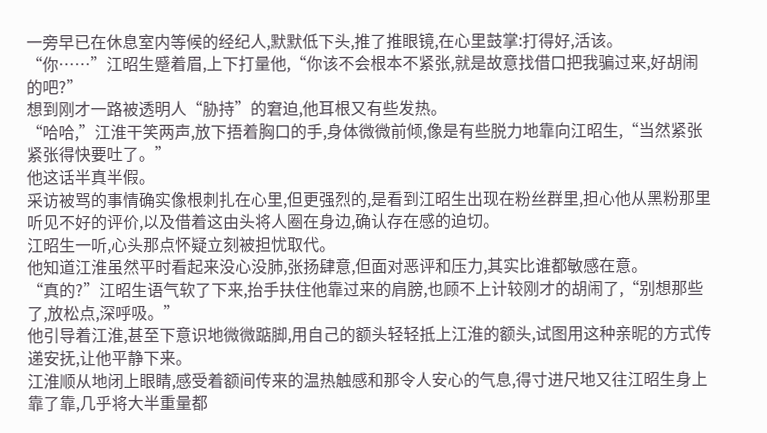一旁早已在休息室内等候的经纪人,默默低下头,推了推眼镜,在心里鼓掌:打得好,活该。
“你……”江昭生蹙着眉,上下打量他,“你该不会根本不紧张,就是故意找借口把我骗过来,好胡闹的吧?”
想到刚才一路被透明人“胁持”的窘迫,他耳根又有些发热。
“哈哈,”江淮干笑两声,放下捂着胸口的手,身体微微前倾,像是有些脱力地靠向江昭生,“当然紧张紧张得快要吐了。”
他这话半真半假。
采访被骂的事情确实像根刺扎在心里,但更强烈的,是看到江昭生出现在粉丝群里,担心他从黑粉那里听见不好的评价,以及借着这由头将人圈在身边,确认存在感的迫切。
江昭生一听,心头那点怀疑立刻被担忧取代。
他知道江淮虽然平时看起来没心没肺,张扬肆意,但面对恶评和压力,其实比谁都敏感在意。
“真的?”江昭生语气软了下来,抬手扶住他靠过来的肩膀,也顾不上计较刚才的胡闹了,“别想那些了,放松点,深呼吸。”
他引导着江淮,甚至下意识地微微踮脚,用自己的额头轻轻抵上江淮的额头,试图用这种亲昵的方式传递安抚,让他平静下来。
江淮顺从地闭上眼睛,感受着额间传来的温热触感和那令人安心的气息,得寸进尺地又往江昭生身上靠了靠,几乎将大半重量都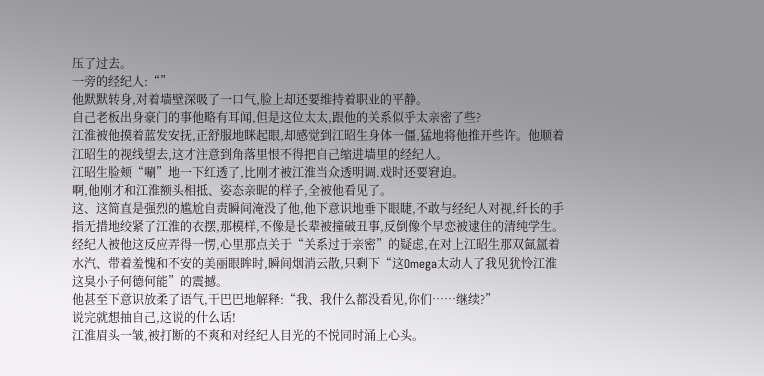压了过去。
一旁的经纪人:“”
他默默转身,对着墙壁深吸了一口气,脸上却还要维持着职业的平静。
自己老板出身豪门的事他略有耳闻,但是这位太太,跟他的关系似乎太亲密了些?
江淮被他摸着蓝发安抚,正舒服地眯起眼,却感觉到江昭生身体一僵,猛地将他推开些许。他顺着江昭生的视线望去,这才注意到角落里恨不得把自己缩进墙里的经纪人。
江昭生脸颊“唰”地一下红透了,比刚才被江淮当众透明调.戏时还要窘迫。
啊,他刚才和江淮额头相抵、姿态亲昵的样子,全被他看见了。
这、这简直是强烈的尴尬自责瞬间淹没了他,他下意识地垂下眼睫,不敢与经纪人对视,纤长的手指无措地绞紧了江淮的衣摆,那模样,不像是长辈被撞破丑事,反倒像个早恋被逮住的清纯学生。
经纪人被他这反应弄得一愣,心里那点关于“关系过于亲密”的疑虑,在对上江昭生那双氤氲着水汽、带着羞愧和不安的美丽眼眸时,瞬间烟消云散,只剩下“这Omega太动人了我见犹怜江淮这臭小子何德何能”的震撼。
他甚至下意识放柔了语气,干巴巴地解释:“我、我什么都没看见,你们……继续?”
说完就想抽自己,这说的什么话!
江淮眉头一皱,被打断的不爽和对经纪人目光的不悦同时涌上心头。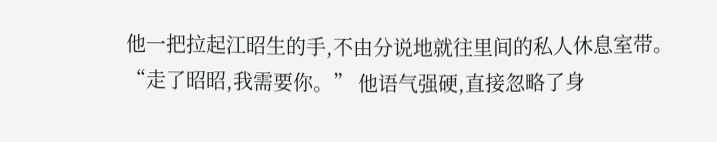他一把拉起江昭生的手,不由分说地就往里间的私人休息室带。
“走了昭昭,我需要你。” 他语气强硬,直接忽略了身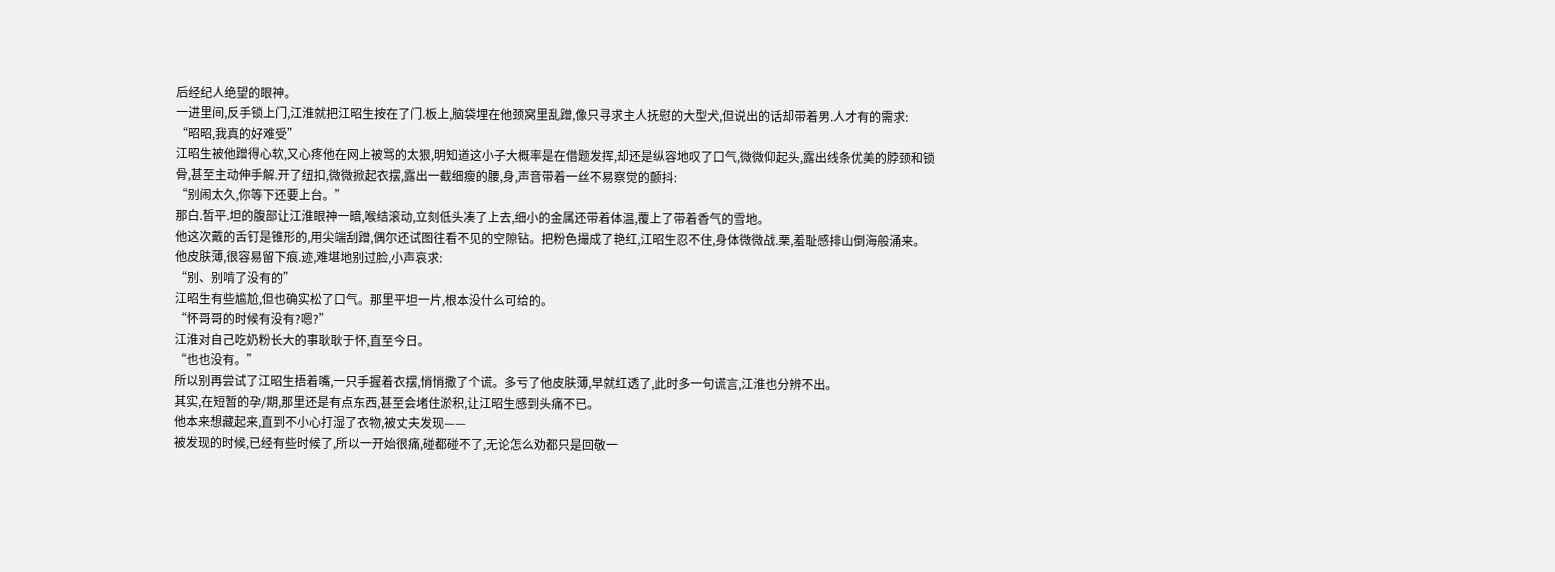后经纪人绝望的眼神。
一进里间,反手锁上门,江淮就把江昭生按在了门.板上,脑袋埋在他颈窝里乱蹭,像只寻求主人抚慰的大型犬,但说出的话却带着男.人才有的需求:
“昭昭,我真的好难受”
江昭生被他蹭得心软,又心疼他在网上被骂的太狠,明知道这小子大概率是在借题发挥,却还是纵容地叹了口气,微微仰起头,露出线条优美的脖颈和锁骨,甚至主动伸手解.开了纽扣,微微掀起衣摆,露出一截细瘦的腰,身,声音带着一丝不易察觉的颤抖:
“别闹太久,你等下还要上台。”
那白.皙平.坦的腹部让江淮眼神一暗,喉结滚动,立刻低头凑了上去,细小的金属还带着体温,覆上了带着香气的雪地。
他这次戴的舌钉是锥形的,用尖端刮蹭,偶尔还试图往看不见的空隙钻。把粉色撮成了艳红,江昭生忍不住,身体微微战.栗,羞耻感排山倒海般涌来。
他皮肤薄,很容易留下痕.迹,难堪地别过脸,小声哀求:
“别、别啃了没有的”
江昭生有些尴尬,但也确实松了口气。那里平坦一片,根本没什么可给的。
“怀哥哥的时候有没有?嗯?”
江淮对自己吃奶粉长大的事耿耿于怀,直至今日。
“也也没有。”
所以别再尝试了江昭生捂着嘴,一只手握着衣摆,悄悄撒了个谎。多亏了他皮肤薄,早就红透了,此时多一句谎言,江淮也分辨不出。
其实,在短暂的孕/期,那里还是有点东西,甚至会堵住淤积,让江昭生感到头痛不已。
他本来想藏起来,直到不小心打湿了衣物,被丈夫发现——
被发现的时候,已经有些时候了,所以一开始很痛,碰都碰不了,无论怎么劝都只是回敬一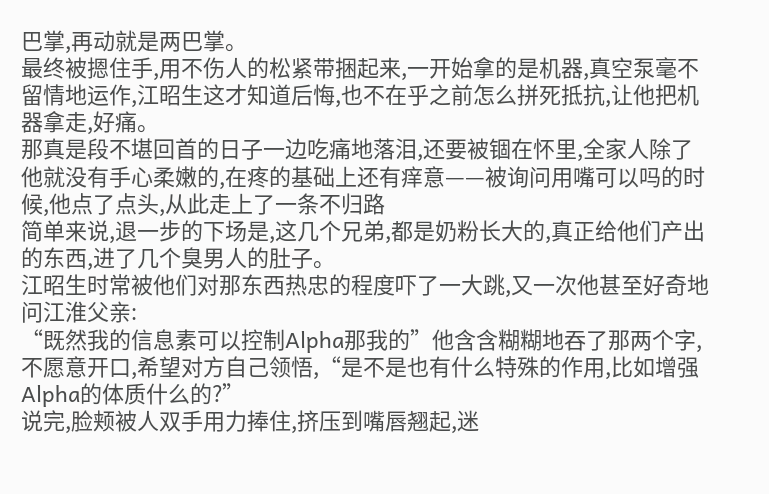巴掌,再动就是两巴掌。
最终被摁住手,用不伤人的松紧带捆起来,一开始拿的是机器,真空泵毫不留情地运作,江昭生这才知道后悔,也不在乎之前怎么拼死抵抗,让他把机器拿走,好痛。
那真是段不堪回首的日子一边吃痛地落泪,还要被锢在怀里,全家人除了他就没有手心柔嫩的,在疼的基础上还有痒意——被询问用嘴可以吗的时候,他点了点头,从此走上了一条不归路
简单来说,退一步的下场是,这几个兄弟,都是奶粉长大的,真正给他们产出的东西,进了几个臭男人的肚子。
江昭生时常被他们对那东西热忠的程度吓了一大跳,又一次他甚至好奇地问江淮父亲:
“既然我的信息素可以控制Alpha那我的”他含含糊糊地吞了那两个字,不愿意开口,希望对方自己领悟,“是不是也有什么特殊的作用,比如增强Alpha的体质什么的?”
说完,脸颊被人双手用力捧住,挤压到嘴唇翘起,迷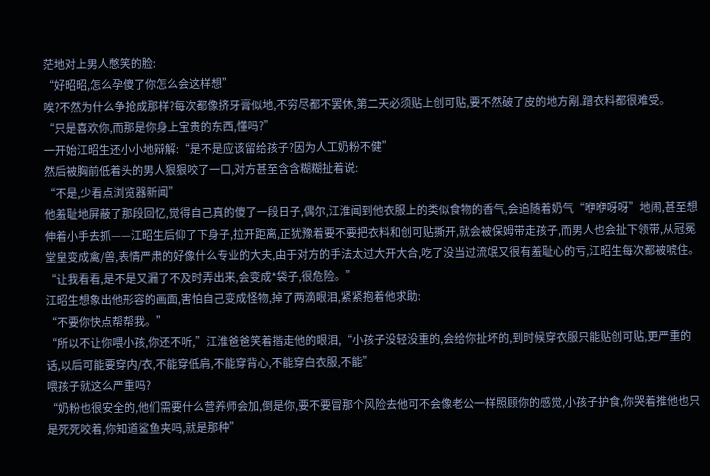茫地对上男人憋笑的脸:
“好昭昭,怎么孕傻了你怎么会这样想”
唉?不然为什么争抢成那样?每次都像挤牙膏似地,不穷尽都不罢休,第二天必须贴上创可贴,要不然破了皮的地方剐.蹭衣料都很难受。
“只是喜欢你,而那是你身上宝贵的东西,懂吗?”
一开始江昭生还小小地辩解:“是不是应该留给孩子?因为人工奶粉不健”
然后被胸前低着头的男人狠狠咬了一口,对方甚至含含糊糊扯着说:
“不是,少看点浏览器新闻”
他羞耻地屏蔽了那段回忆,觉得自己真的傻了一段日子,偶尔,江淮闻到他衣服上的类似食物的香气,会追随着奶气“咿咿呀呀”地闹,甚至想伸着小手去抓——江昭生后仰了下身子,拉开距离,正犹豫着要不要把衣料和创可贴撕开,就会被保姆带走孩子,而男人也会扯下领带,从冠冕堂皇变成禽/兽,表情严肃的好像什么专业的大夫,由于对方的手法太过大开大合,吃了没当过流氓又很有羞耻心的亏,江昭生每次都被唬住。
“让我看看,是不是又漏了不及时弄出来,会变成*袋子,很危险。”
江昭生想象出他形容的画面,害怕自己变成怪物,掉了两滴眼泪,紧紧抱着他求助:
“不要你快点帮帮我。”
“所以不让你喂小孩,你还不听,”江淮爸爸笑着揩走他的眼泪,“小孩子没轻没重的,会给你扯坏的,到时候穿衣服只能贴创可贴,更严重的话,以后可能要穿内/衣,不能穿低肩,不能穿背心,不能穿白衣服,不能”
喂孩子就这么严重吗?
“奶粉也很安全的,他们需要什么营养师会加,倒是你,要不要冒那个风险去他可不会像老公一样照顾你的感觉,小孩子护食,你哭着推他也只是死死咬着,你知道鲨鱼夹吗,就是那种”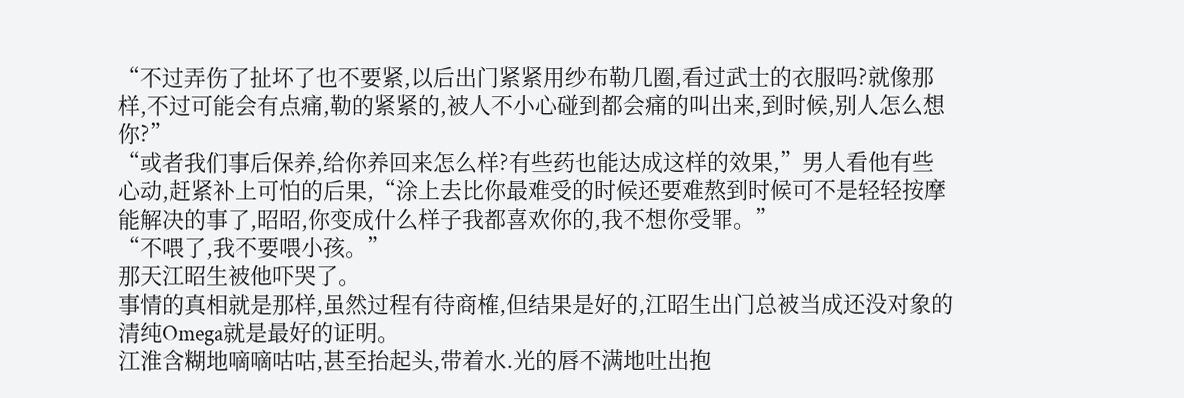“不过弄伤了扯坏了也不要紧,以后出门紧紧用纱布勒几圈,看过武士的衣服吗?就像那样,不过可能会有点痛,勒的紧紧的,被人不小心碰到都会痛的叫出来,到时候,别人怎么想你?”
“或者我们事后保养,给你养回来怎么样?有些药也能达成这样的效果,”男人看他有些心动,赶紧补上可怕的后果,“涂上去比你最难受的时候还要难熬到时候可不是轻轻按摩能解决的事了,昭昭,你变成什么样子我都喜欢你的,我不想你受罪。”
“不喂了,我不要喂小孩。”
那天江昭生被他吓哭了。
事情的真相就是那样,虽然过程有待商榷,但结果是好的,江昭生出门总被当成还没对象的清纯Omega就是最好的证明。
江淮含糊地嘀嘀咕咕,甚至抬起头,带着水.光的唇不满地吐出抱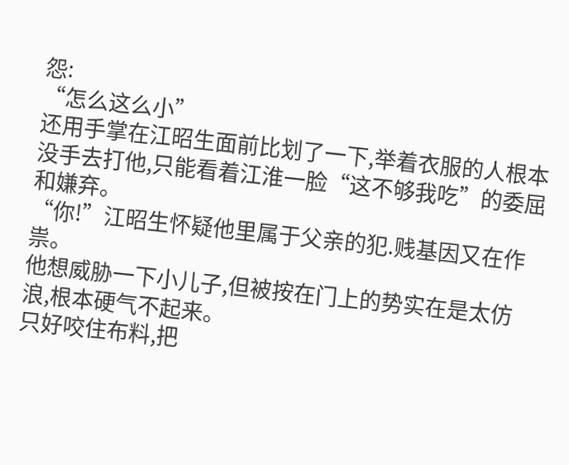怨:
“怎么这么小”
还用手掌在江昭生面前比划了一下,举着衣服的人根本没手去打他,只能看着江淮一脸“这不够我吃”的委屈和嫌弃。
“你!”江昭生怀疑他里属于父亲的犯.贱基因又在作祟。
他想威胁一下小儿子,但被按在门上的势实在是太仿浪,根本硬气不起来。
只好咬住布料,把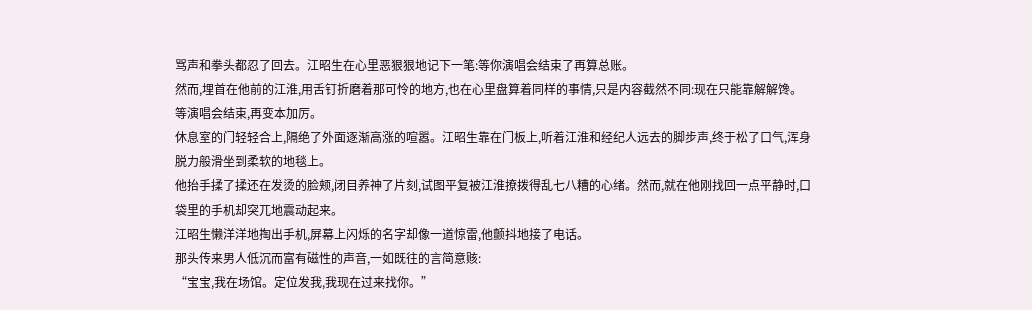骂声和拳头都忍了回去。江昭生在心里恶狠狠地记下一笔:等你演唱会结束了再算总账。
然而,埋首在他前的江淮,用舌钉折磨着那可怜的地方,也在心里盘算着同样的事情,只是内容截然不同:现在只能靠解解馋。
等演唱会结束,再变本加厉。
休息室的门轻轻合上,隔绝了外面逐渐高涨的喧嚣。江昭生靠在门板上,听着江淮和经纪人远去的脚步声,终于松了口气,浑身脱力般滑坐到柔软的地毯上。
他抬手揉了揉还在发烫的脸颊,闭目养神了片刻,试图平复被江淮撩拨得乱七八糟的心绪。然而,就在他刚找回一点平静时,口袋里的手机却突兀地震动起来。
江昭生懒洋洋地掏出手机,屏幕上闪烁的名字却像一道惊雷,他颤抖地接了电话。
那头传来男人低沉而富有磁性的声音,一如既往的言简意赅:
“宝宝,我在场馆。定位发我,我现在过来找你。”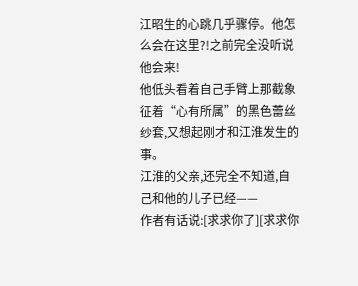江昭生的心跳几乎骤停。他怎么会在这里?!之前完全没听说他会来!
他低头看着自己手臂上那截象征着“心有所属”的黑色蕾丝纱套,又想起刚才和江淮发生的事。
江淮的父亲,还完全不知道,自己和他的儿子已经——
作者有话说:[求求你了][求求你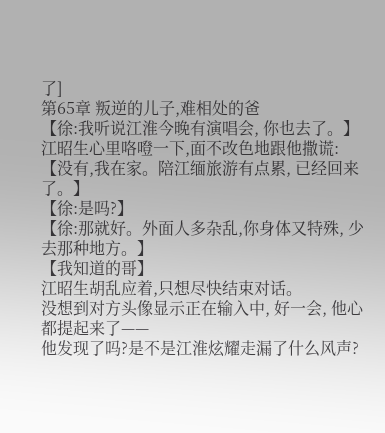了]
第65章 叛逆的儿子,难相处的爸
【徐:我听说江淮今晚有演唱会, 你也去了。】
江昭生心里咯噔一下,面不改色地跟他撒谎:
【没有,我在家。陪江缅旅游有点累, 已经回来了。】
【徐:是吗?】
【徐:那就好。外面人多杂乱,你身体又特殊, 少去那种地方。】
【我知道的哥】
江昭生胡乱应着,只想尽快结束对话。
没想到对方头像显示正在输入中, 好一会, 他心都提起来了——
他发现了吗?是不是江淮炫耀走漏了什么风声?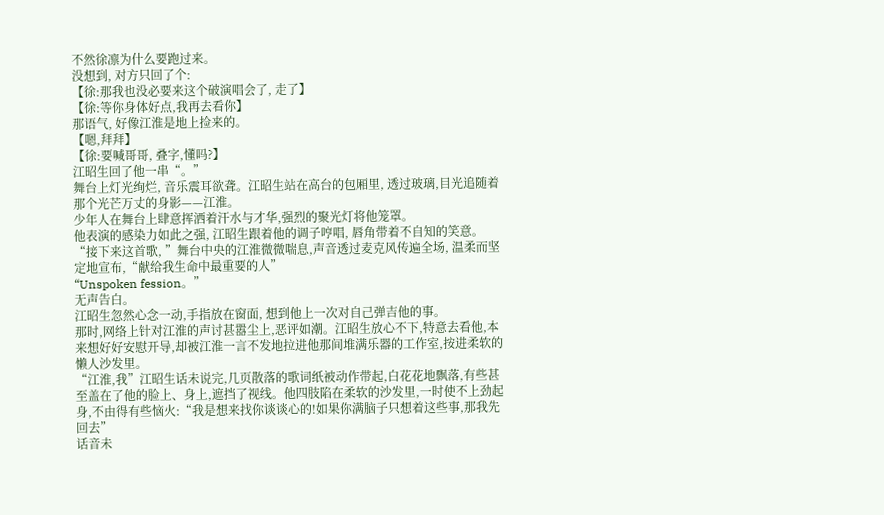不然徐凛为什么要跑过来。
没想到, 对方只回了个:
【徐:那我也没必要来这个破演唱会了, 走了】
【徐:等你身体好点,我再去看你】
那语气, 好像江淮是地上捡来的。
【嗯,拜拜】
【徐:要喊哥哥, 叠字,懂吗?】
江昭生回了他一串“。”
舞台上灯光绚烂, 音乐震耳欲聋。江昭生站在高台的包厢里, 透过玻璃,目光追随着那个光芒万丈的身影——江淮。
少年人在舞台上肆意挥洒着汗水与才华,强烈的聚光灯将他笼罩。
他表演的感染力如此之强, 江昭生跟着他的调子哼唱, 唇角带着不自知的笑意。
“接下来这首歌, ”舞台中央的江淮微微喘息,声音透过麦克风传遍全场, 温柔而坚定地宣布,“献给我生命中最重要的人”
“Unspoken fession。”
无声告白。
江昭生忽然心念一动,手指放在窗面, 想到他上一次对自己弹吉他的事。
那时,网络上针对江淮的声讨甚嚣尘上,恶评如潮。江昭生放心不下,特意去看他,本来想好好安慰开导,却被江淮一言不发地拉进他那间堆满乐器的工作室,按进柔软的懒人沙发里。
“江淮,我”江昭生话未说完,几页散落的歌词纸被动作带起,白花花地飘落,有些甚至盖在了他的脸上、身上,遮挡了视线。他四肢陷在柔软的沙发里,一时使不上劲起身,不由得有些恼火:“我是想来找你谈谈心的!如果你满脑子只想着这些事,那我先回去”
话音未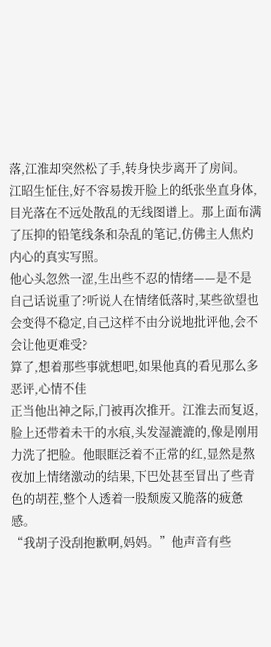落,江淮却突然松了手,转身快步离开了房间。
江昭生怔住,好不容易拨开脸上的纸张坐直身体,目光落在不远处散乱的无线图谱上。那上面布满了压抑的铅笔线条和杂乱的笔记,仿佛主人焦灼内心的真实写照。
他心头忽然一涩,生出些不忍的情绪——是不是自己话说重了?听说人在情绪低落时,某些欲望也会变得不稳定,自己这样不由分说地批评他,会不会让他更难受?
算了,想着那些事就想吧,如果他真的看见那么多恶评,心情不佳
正当他出神之际,门被再次推开。江淮去而复返,脸上还带着未干的水痕,头发湿漉漉的,像是刚用力洗了把脸。他眼眶泛着不正常的红,显然是熬夜加上情绪激动的结果,下巴处甚至冒出了些青色的胡茬,整个人透着一股颓废又脆落的疲惫感。
“我胡子没刮抱歉啊,妈妈。”他声音有些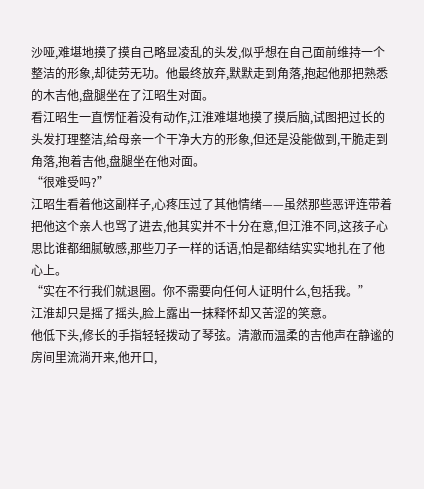沙哑,难堪地摸了摸自己略显凌乱的头发,似乎想在自己面前维持一个整洁的形象,却徒劳无功。他最终放弃,默默走到角落,抱起他那把熟悉的木吉他,盘腿坐在了江昭生对面。
看江昭生一直愣怔着没有动作,江淮难堪地摸了摸后脑,试图把过长的头发打理整洁,给母亲一个干净大方的形象,但还是没能做到,干脆走到角落,抱着吉他,盘腿坐在他对面。
“很难受吗?”
江昭生看着他这副样子,心疼压过了其他情绪——虽然那些恶评连带着把他这个亲人也骂了进去,他其实并不十分在意,但江淮不同,这孩子心思比谁都细腻敏感,那些刀子一样的话语,怕是都结结实实地扎在了他心上。
“实在不行我们就退圈。你不需要向任何人证明什么,包括我。”
江淮却只是摇了摇头,脸上露出一抹释怀却又苦涩的笑意。
他低下头,修长的手指轻轻拨动了琴弦。清澈而温柔的吉他声在静谧的房间里流淌开来,他开口,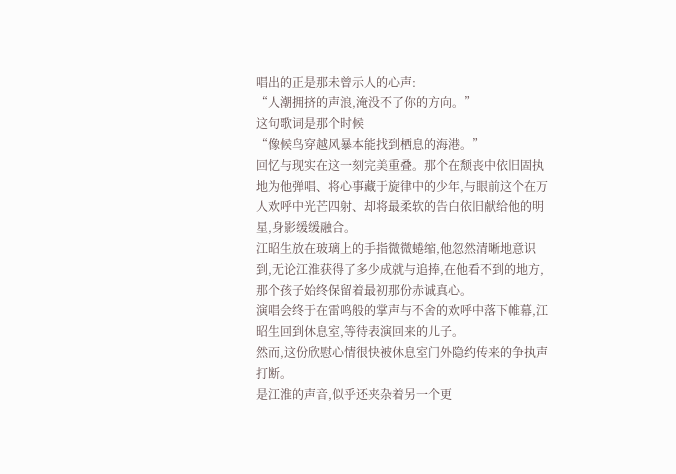唱出的正是那未曾示人的心声:
“人潮拥挤的声浪,淹没不了你的方向。”
这句歌词是那个时候
“像候鸟穿越风暴本能找到栖息的海港。”
回忆与现实在这一刻完美重叠。那个在颓丧中依旧固执地为他弹唱、将心事藏于旋律中的少年,与眼前这个在万人欢呼中光芒四射、却将最柔软的告白依旧献给他的明星,身影缓缓融合。
江昭生放在玻璃上的手指微微蜷缩,他忽然清晰地意识到,无论江淮获得了多少成就与追捧,在他看不到的地方,那个孩子始终保留着最初那份赤诚真心。
演唱会终于在雷鸣般的掌声与不舍的欢呼中落下帷幕,江昭生回到休息室,等待表演回来的儿子。
然而,这份欣慰心情很快被休息室门外隐约传来的争执声打断。
是江淮的声音,似乎还夹杂着另一个更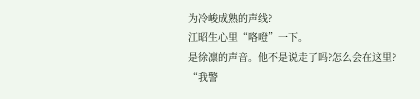为冷峻成熟的声线?
江昭生心里“咯噔”一下。
是徐凛的声音。他不是说走了吗?怎么会在这里?
“我警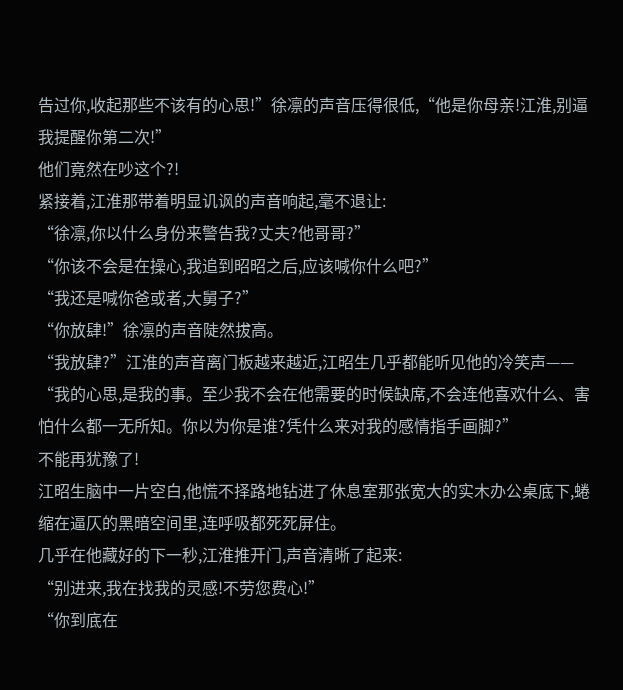告过你,收起那些不该有的心思!”徐凛的声音压得很低,“他是你母亲!江淮,别逼我提醒你第二次!”
他们竟然在吵这个?!
紧接着,江淮那带着明显讥讽的声音响起,毫不退让:
“徐凛,你以什么身份来警告我?丈夫?他哥哥?”
“你该不会是在操心,我追到昭昭之后,应该喊你什么吧?”
“我还是喊你爸或者,大舅子?”
“你放肆!”徐凛的声音陡然拔高。
“我放肆?”江淮的声音离门板越来越近,江昭生几乎都能听见他的冷笑声——
“我的心思,是我的事。至少我不会在他需要的时候缺席,不会连他喜欢什么、害怕什么都一无所知。你以为你是谁?凭什么来对我的感情指手画脚?”
不能再犹豫了!
江昭生脑中一片空白,他慌不择路地钻进了休息室那张宽大的实木办公桌底下,蜷缩在逼仄的黑暗空间里,连呼吸都死死屏住。
几乎在他藏好的下一秒,江淮推开门,声音清晰了起来:
“别进来,我在找我的灵感!不劳您费心!”
“你到底在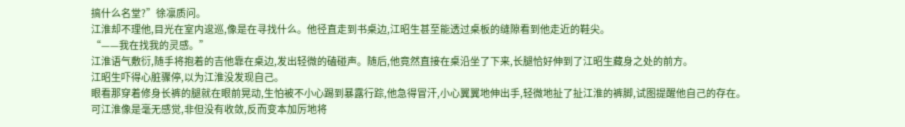搞什么名堂?”徐凛质问。
江淮却不理他,目光在室内逡巡,像是在寻找什么。他径直走到书桌边,江昭生甚至能透过桌板的缝隙看到他走近的鞋尖。
“——我在找我的灵感。”
江淮语气敷衍,随手将抱着的吉他靠在桌边,发出轻微的磕碰声。随后,他竟然直接在桌沿坐了下来,长腿恰好伸到了江昭生藏身之处的前方。
江昭生吓得心脏骤停,以为江淮没发现自己。
眼看那穿着修身长裤的腿就在眼前晃动,生怕被不小心踢到暴露行踪,他急得冒汗,小心翼翼地伸出手,轻微地扯了扯江淮的裤脚,试图提醒他自己的存在。
可江淮像是毫无感觉,非但没有收敛,反而变本加厉地将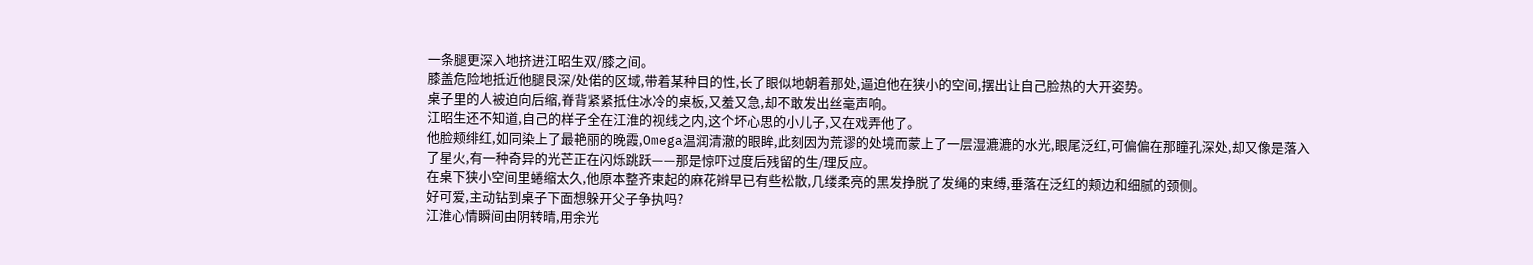一条腿更深入地挤进江昭生双/膝之间。
膝盖危险地抵近他腿艮深/处偌的区域,带着某种目的性,长了眼似地朝着那处,逼迫他在狭小的空间,摆出让自己脸热的大开姿势。
桌子里的人被迫向后缩,脊背紧紧抵住冰冷的桌板,又羞又急,却不敢发出丝毫声响。
江昭生还不知道,自己的样子全在江淮的视线之内,这个坏心思的小儿子,又在戏弄他了。
他脸颊绯红,如同染上了最艳丽的晚霞,Omega温润清澈的眼眸,此刻因为荒谬的处境而蒙上了一层湿漉漉的水光,眼尾泛红,可偏偏在那瞳孔深处,却又像是落入了星火,有一种奇异的光芒正在闪烁跳跃——那是惊吓过度后残留的生/理反应。
在桌下狭小空间里蜷缩太久,他原本整齐束起的麻花辫早已有些松散,几缕柔亮的黑发挣脱了发绳的束缚,垂落在泛红的颊边和细腻的颈侧。
好可爱,主动钻到桌子下面想躲开父子争执吗?
江淮心情瞬间由阴转晴,用余光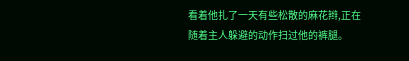看着他扎了一天有些松散的麻花辫,正在随着主人躲避的动作扫过他的裤腿。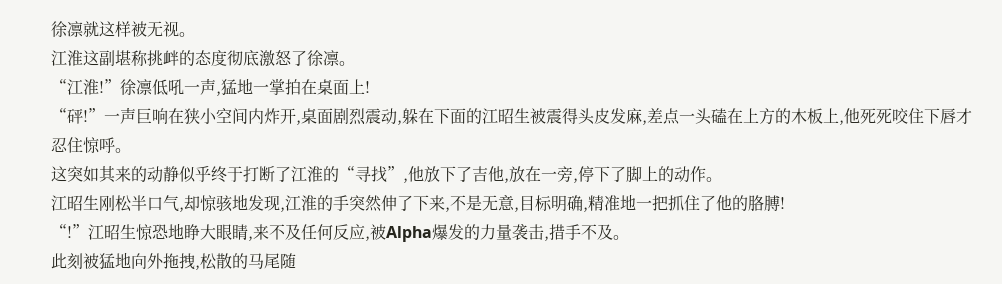徐凛就这样被无视。
江淮这副堪称挑衅的态度彻底激怒了徐凛。
“江淮!”徐凛低吼一声,猛地一掌拍在桌面上!
“砰!”一声巨响在狭小空间内炸开,桌面剧烈震动,躲在下面的江昭生被震得头皮发麻,差点一头磕在上方的木板上,他死死咬住下唇才忍住惊呼。
这突如其来的动静似乎终于打断了江淮的“寻找”,他放下了吉他,放在一旁,停下了脚上的动作。
江昭生刚松半口气,却惊骇地发现,江淮的手突然伸了下来,不是无意,目标明确,精准地一把抓住了他的胳膊!
“!”江昭生惊恐地睁大眼睛,来不及任何反应,被Alpha爆发的力量袭击,措手不及。
此刻被猛地向外拖拽,松散的马尾随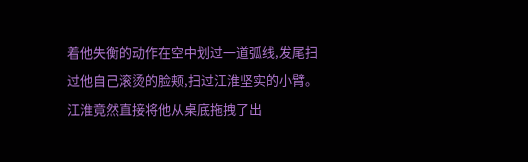着他失衡的动作在空中划过一道弧线,发尾扫过他自己滚烫的脸颊,扫过江淮坚实的小臂。
江淮竟然直接将他从桌底拖拽了出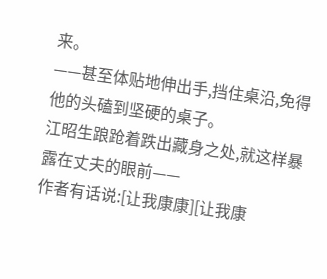来。
——甚至体贴地伸出手,挡住桌沿,免得他的头磕到坚硬的桌子。
江昭生踉跄着跌出藏身之处,就这样暴露在丈夫的眼前——
作者有话说:[让我康康][让我康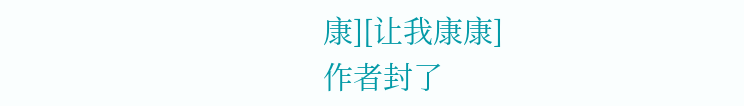康][让我康康]
作者封了